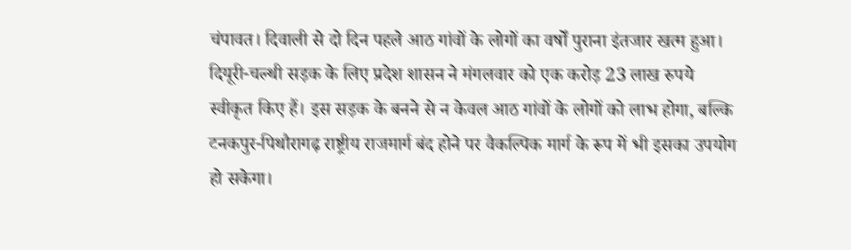चंपावत। दिवाली से दो दिन पहले आठ गांवों के लोगों का वर्षों पुराना इंतजार खत्म हुआ। दियूरी-चल्थी सड़क के लिए प्रदेश शासन ने मंगलवार को एक करोड़ 23 लाख रुपये स्वीकृत किए हैं। इस सड़क के बनने से न केवल आठ गांवों के लोगों को लाभ होगा, बल्कि टनकपुर-पिथौरागढ़ राष्ट्रीय राजमार्ग बंद होने पर वैकल्पिक मार्ग के रूप में भी इसका उपयोग हो सकेगा।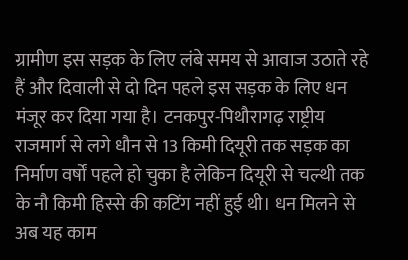ग्रामीण इस सड़क के लिए लंबे समय से आवाज उठाते रहे हैं और दिवाली से दो दिन पहले इस सड़क के लिए धन मंजूर कर दिया गया है। टनकपुर-पिथौरागढ़ राष्ट्रीय राजमार्ग से लगे धौन से 13 किमी दियूरी तक सड़क का निर्माण वर्षों पहले हो चुका है लेकिन दियूरी से चल्थी तक के नौ किमी हिस्से की कटिंग नहीं हुई थी। धन मिलने से अब यह काम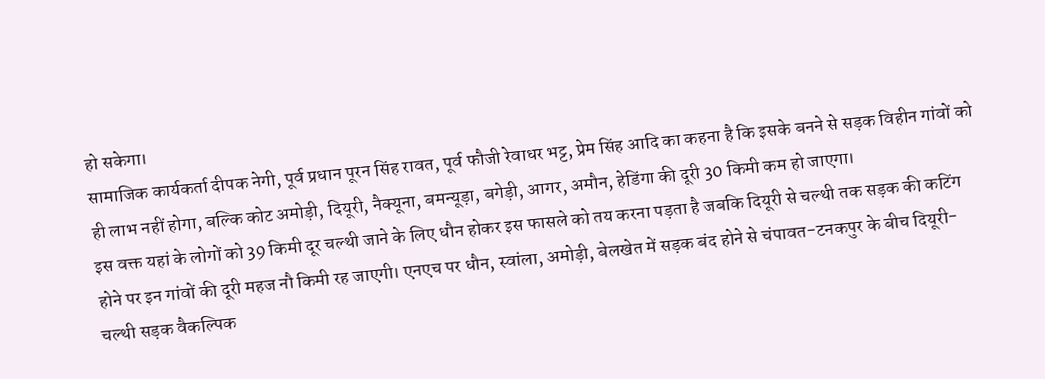हो सकेगा।
सामाजिक कार्यकर्ता दीपक नेगी, पूर्व प्रधान पूरन सिंह रावत, पूर्व फौजी रेवाधर भट्ट, प्रेम सिंह आदि का कहना है कि इसके बनने से सड़क विहीन गांवों को ही लाभ नहीं होगा, बल्कि कोट अमोड़ी, दियूरी, नैक्यूना, बमन्यूड़ा, बगेड़ी, आगर, अमौन, हेडिंगा की दूरी 30 किमी कम हो जाएगा।
इस वक्त यहां के लोगों को 39 किमी दूर चल्थी जाने के लिए धौन होकर इस फासले को तय करना पड़ता है जबकि दियूरी से चल्थी तक सड़क की कटिंग होने पर इन गांवों की दूरी महज नौ किमी रह जाएगी। एनएच पर धौन, स्वांला, अमोड़ी, बेलखेत में सड़क बंद होने से चंपावत-टनकपुर के बीच दियूरी-चल्थी सड़क वैकल्पिक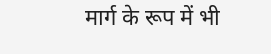मार्ग के रूप में भी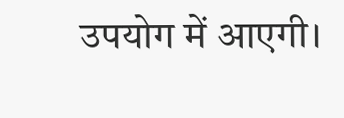उपयोग में आएगी।